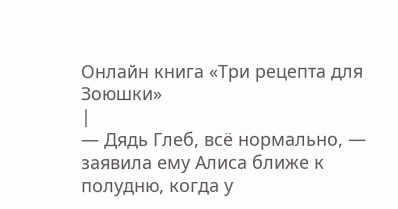Онлайн книга «Три рецепта для Зоюшки»
|
— Дядь Глеб, всё нормально, — заявила ему Алиса ближе к полудню, когда у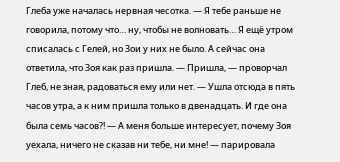Глеба уже началась нервная чесотка. — Я тебе раньше не говорила, потому что… ну, чтобы не волновать… Я ещё утром списалась с Гелей, но Зои у них не было. А сейчас она ответила, что Зоя как раз пришла. — Пришла, — проворчал Глеб, не зная, радоваться ему или нет. — Ушла отсюда в пять часов утра, а к ним пришла только в двенадцать. И где она была семь часов?! — А меня больше интересует, почему Зоя уехала, ничего не сказав ни тебе, ни мне! — парировала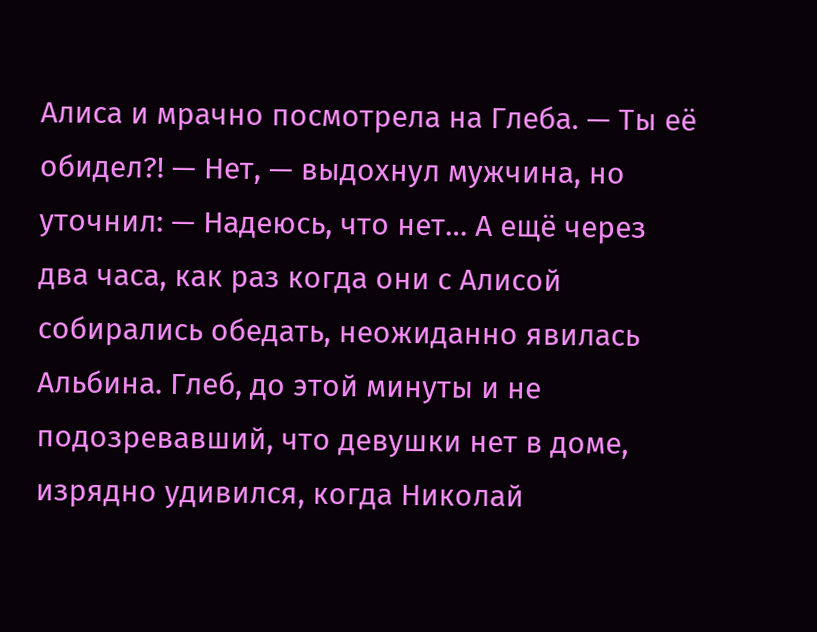Алиса и мрачно посмотрела на Глеба. — Ты её обидел?! — Нет, — выдохнул мужчина, но уточнил: — Надеюсь, что нет… А ещё через два часа, как раз когда они с Алисой собирались обедать, неожиданно явилась Альбина. Глеб, до этой минуты и не подозревавший, что девушки нет в доме, изрядно удивился, когда Николай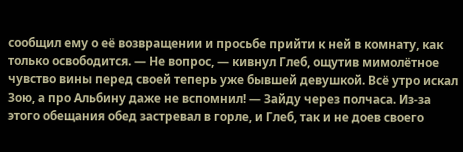сообщил ему о её возвращении и просьбе прийти к ней в комнату, как только освободится. — Не вопрос, — кивнул Глеб, ощутив мимолётное чувство вины перед своей теперь уже бывшей девушкой. Всё утро искал Зою, а про Альбину даже не вспомнил! — Зайду через полчаса. Из-за этого обещания обед застревал в горле, и Глеб, так и не доев своего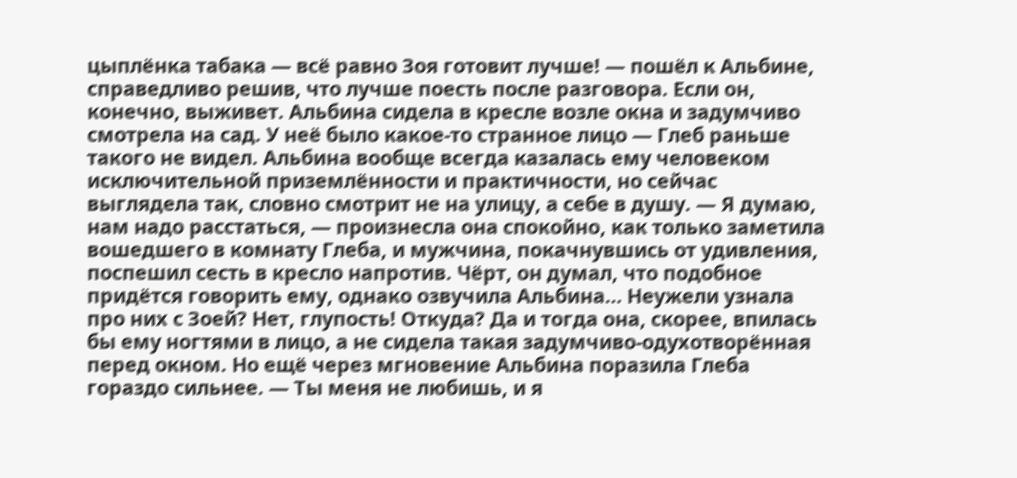цыплёнка табака — всё равно Зоя готовит лучше! — пошёл к Альбине, справедливо решив, что лучше поесть после разговора. Если он, конечно, выживет. Альбина сидела в кресле возле окна и задумчиво смотрела на сад. У неё было какое-то странное лицо — Глеб раньше такого не видел. Альбина вообще всегда казалась ему человеком исключительной приземлённости и практичности, но сейчас выглядела так, словно смотрит не на улицу, а себе в душу. — Я думаю, нам надо расстаться, — произнесла она спокойно, как только заметила вошедшего в комнату Глеба, и мужчина, покачнувшись от удивления, поспешил сесть в кресло напротив. Чёрт, он думал, что подобное придётся говорить ему, однако озвучила Альбина… Неужели узнала про них с Зоей? Нет, глупость! Откуда? Да и тогда она, скорее, впилась бы ему ногтями в лицо, а не сидела такая задумчиво-одухотворённая перед окном. Но ещё через мгновение Альбина поразила Глеба гораздо сильнее. — Ты меня не любишь, и я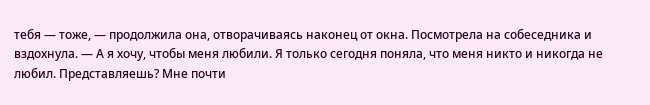тебя — тоже, — продолжила она, отворачиваясь наконец от окна. Посмотрела на собеседника и вздохнула. — А я хочу, чтобы меня любили. Я только сегодня поняла, что меня никто и никогда не любил. Представляешь? Мне почти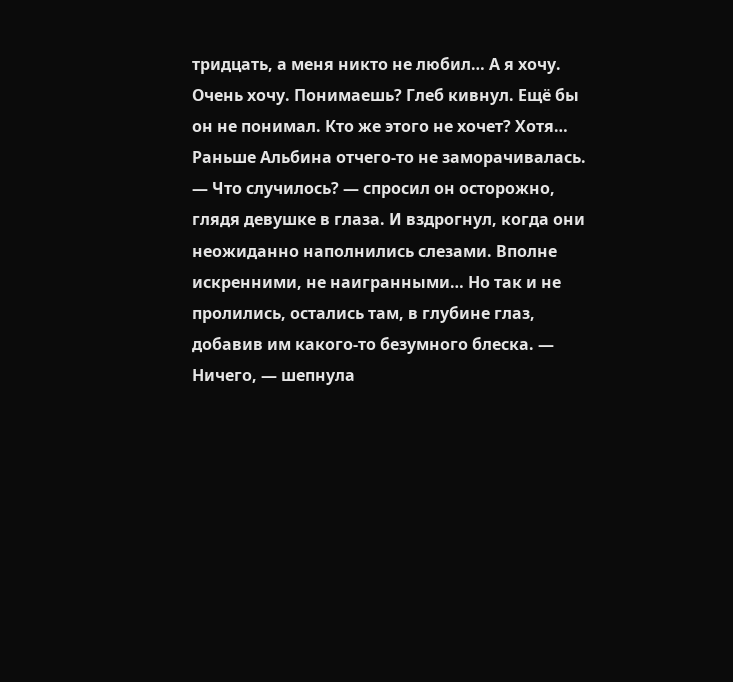тридцать, а меня никто не любил… А я хочу. Очень хочу. Понимаешь? Глеб кивнул. Ещё бы он не понимал. Кто же этого не хочет? Хотя… Раньше Альбина отчего-то не заморачивалась. — Что случилось? — спросил он осторожно, глядя девушке в глаза. И вздрогнул, когда они неожиданно наполнились слезами. Вполне искренними, не наигранными… Но так и не пролились, остались там, в глубине глаз, добавив им какого-то безумного блеска. — Ничего, — шепнула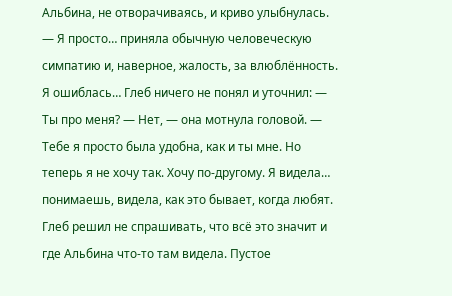Альбина, не отворачиваясь, и криво улыбнулась. — Я просто… приняла обычную человеческую симпатию и, наверное, жалость, за влюблённость. Я ошиблась… Глеб ничего не понял и уточнил: — Ты про меня? — Нет, — она мотнула головой. — Тебе я просто была удобна, как и ты мне. Но теперь я не хочу так. Хочу по-другому. Я видела… понимаешь, видела, как это бывает, когда любят. Глеб решил не спрашивать, что всё это значит и где Альбина что-то там видела. Пустое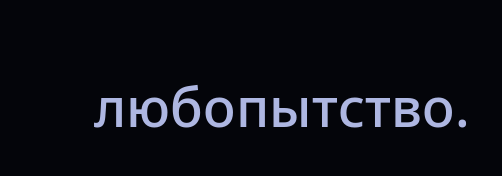любопытство.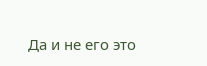Да и не его это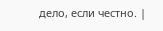дело, если честно. |